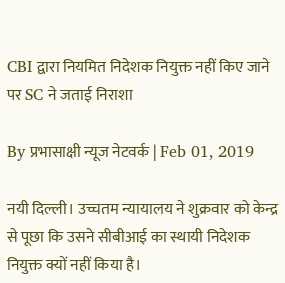CBI द्वारा नियमित निदेशक नियुक्त नहीं किए जाने पर SC ने जताई निराशा

By प्रभासाक्षी न्यूज नेटवर्क | Feb 01, 2019

नयी दिल्ली। उच्चतम न्यायालय ने शुक्रवार को केन्द्र से पूछा कि उसने सीबीआई का स्थायी निदेशक नियुक्त क्यों नहीं किया है।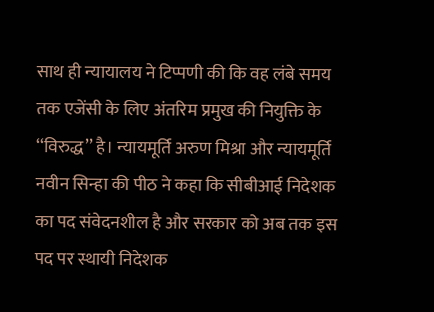साथ ही न्यायालय ने टिप्पणी की कि वह लंबे समय तक एजेंसी के लिए अंतरिम प्रमुख की नियुक्ति के ‘‘विरुद्ध’’ है। न्यायमूर्ति अरुण मिश्रा और न्यायमूर्ति नवीन सिन्हा की पीठ ने कहा कि सीबीआई निदेशक का पद संवेदनशील है और सरकार को अब तक इस पद पर स्थायी निदेशक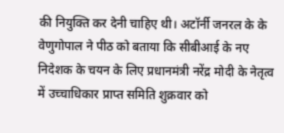की नियुक्ति कर देनी चाहिए थी। अटॉर्नी जनरल के के वेणुगोपाल ने पीठ को बताया कि सीबीआई के नए निदेशक के चयन के लिए प्रधानमंत्री नरेंद्र मोदी के नेतृत्व में उच्चाधिकार प्राप्त समिति शुक्रवार को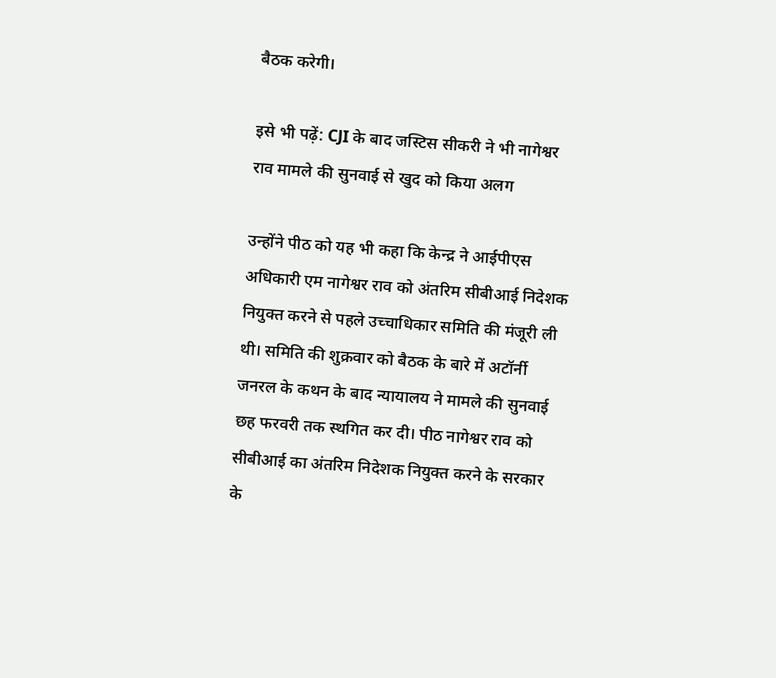बैठक करेगी।

इसे भी पढ़ें: CJI के बाद जस्टिस सीकरी ने भी नागेश्वर राव मामले की सुनवाई से खुद को किया अलग

उन्होंने पीठ को यह भी कहा कि केन्द्र ने आईपीएस अधिकारी एम नागेश्वर राव को अंतरिम सीबीआई निदेशक नियुक्त करने से पहले उच्चाधिकार समिति की मंजूरी ली थी। समिति की शुक्रवार को बैठक के बारे में अटॉर्नी जनरल के कथन के बाद न्यायालय ने मामले की सुनवाई छह फरवरी तक स्थगित कर दी। पीठ नागेश्वर राव को सीबीआई का अंतरिम निदेशक नियुक्त करने के सरकार के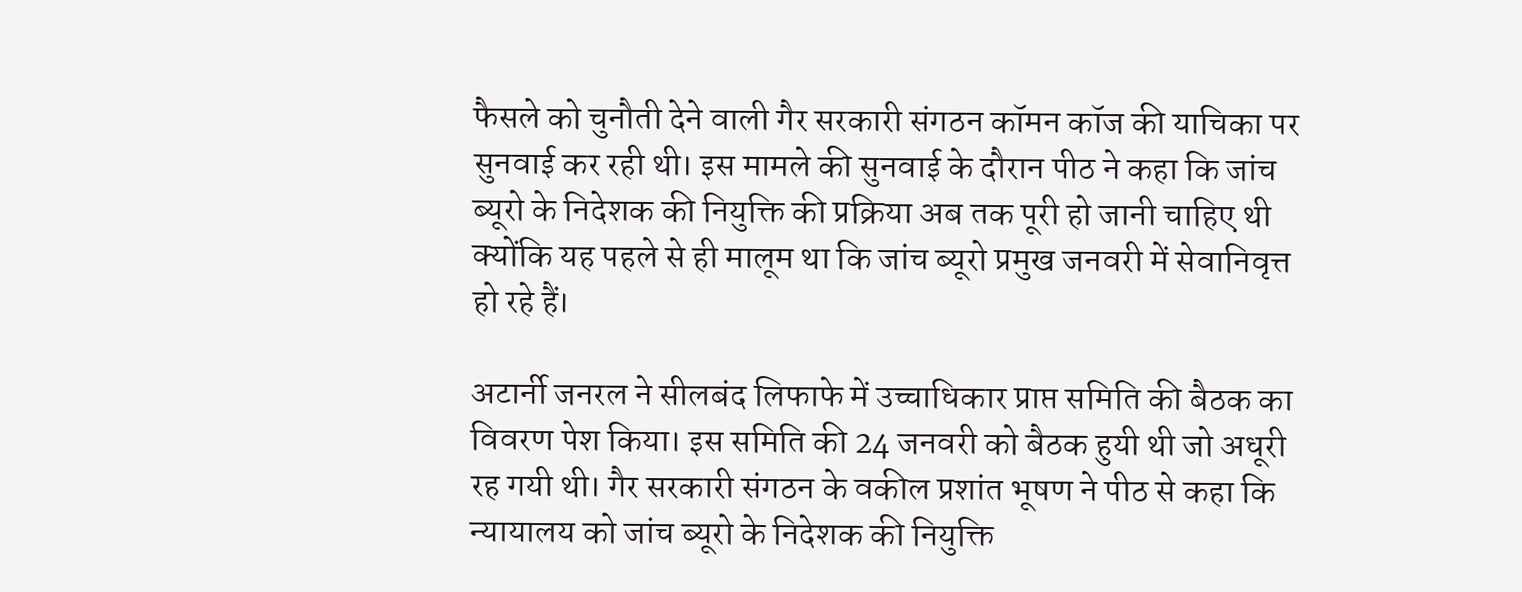फैसले को चुनौती देने वाली गैर सरकारी संगठन कॉमन कॉज की याचिका पर सुनवाई कर रही थी। इस मामले की सुनवाई के दौरान पीठ ने कहा कि जांच ब्यूरो के निदेशक की नियुक्ति की प्रक्रिया अब तक पूरी हो जानी चाहिए थी क्योंकि यह पहले से ही मालूम था कि जांच ब्यूरो प्रमुख जनवरी में सेवानिवृत्त हो रहे हैं।

अटार्नी जनरल ने सीलबंद लिफाफे में उच्चाधिकार प्राप्त समिति की बैठक का विवरण पेश किया। इस समिति की 24 जनवरी को बैठक हुयी थी जो अधूरी रह गयी थी। गैर सरकारी संगठन के वकील प्रशांत भूषण ने पीठ से कहा कि न्यायालय को जांच ब्यूरो के निदेशक की नियुक्ति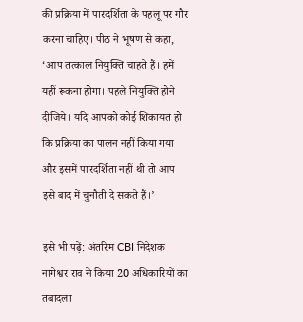की प्रक्रिया में पारदर्शिता के पहलू पर गौर करना चाहिए। पीठ ने भूषण से कहा, ‘आप तत्काल नियुक्ति चाहते हैं। हमें यहीं रूकना होगा। पहले नियुक्ति होने दीजिये। यदि आपको कोई शिकायत हो कि प्रक्रिया का पालन नहीं किया गया और इसमें पारदर्शिता नहीं थी तो आप इसे बाद में चुनौती दे सकते हैं।’

इसे भी पढ़ें: अंतरिम CBI निदेशक नागेश्वर राव ने किया 20 अधिकारियों का तबादला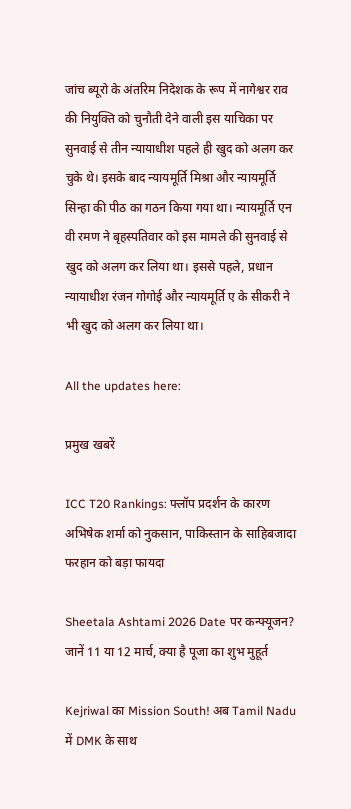जांच ब्यूरो के अंतरिम निदेशक के रूप में नागेश्वर राव की नियुक्ति को चुनौती देने वाली इस याचिका पर सुनवाई से तीन न्यायाधीश पहले ही खुद को अलग कर चुके थे। इसके बाद न्यायमूर्ति मिश्रा और न्यायमूर्ति सिन्हा की पीठ का गठन किया गया था। न्यायमूर्ति एन वी रमण ने बृहस्पतिवार को इस मामले की सुनवाई से खुद को अलग कर लिया था। इससे पहले, प्रधान न्यायाधीश रंजन गोगोई और न्यायमूर्ति ए के सीकरी ने भी खुद को अलग कर लिया था।

All the updates here:

प्रमुख खबरें

ICC T20 Rankings: फ्लॉप प्रदर्शन के कारण अभिषेक शर्मा को नुकसान, पाकिस्तान के साहिबजादा फरहान को बड़ा फायदा

Sheetala Ashtami 2026 Date पर कन्फ्यूजन? जानें 11 या 12 मार्च, क्या है पूजा का शुभ मुहूर्त

Kejriwal का Mission South! अब Tamil Nadu में DMK के साथ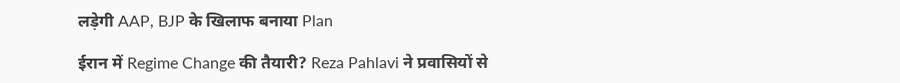लड़ेगी AAP, BJP के खिलाफ बनाया Plan

ईरान में Regime Change की तैयारी? Reza Pahlavi ने प्रवासियों से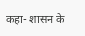कहा- शासन के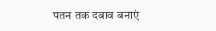पतन तक दबाव बनाएं